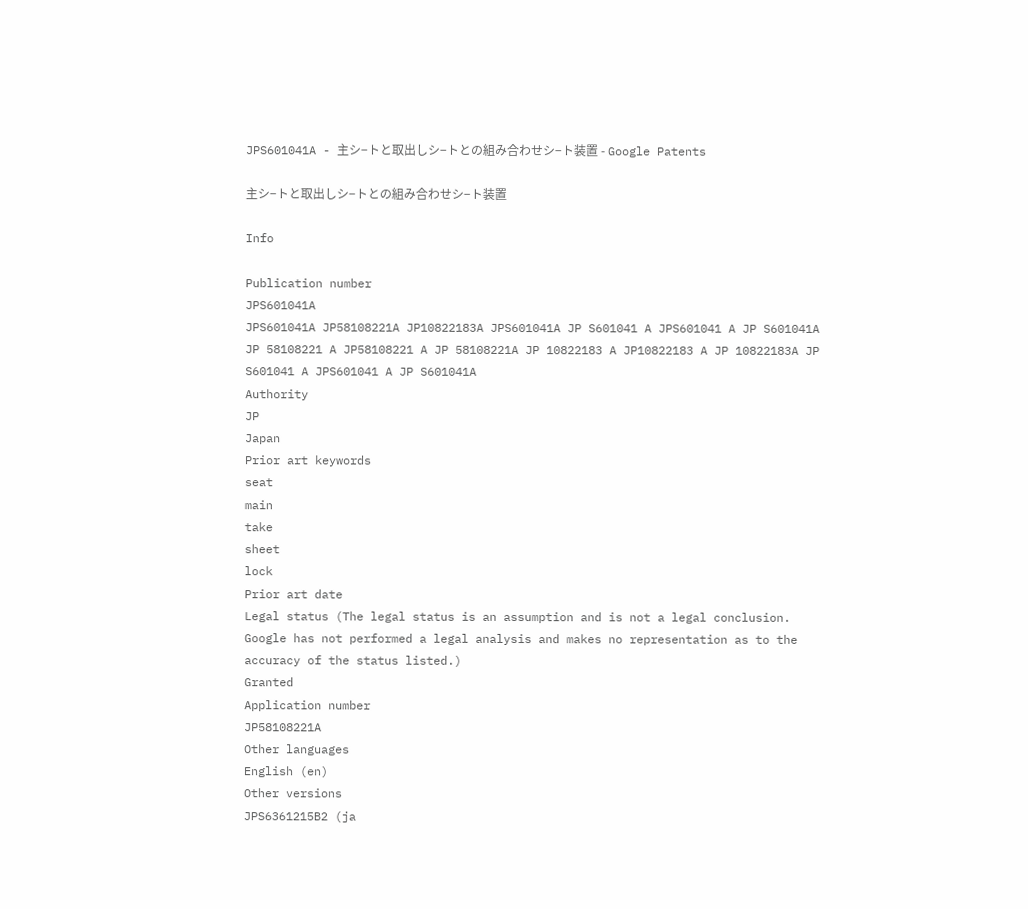JPS601041A - 主シ−トと取出しシ−トとの組み合わせシ−ト装置 - Google Patents

主シ−トと取出しシ−トとの組み合わせシ−ト装置

Info

Publication number
JPS601041A
JPS601041A JP58108221A JP10822183A JPS601041A JP S601041 A JPS601041 A JP S601041A JP 58108221 A JP58108221 A JP 58108221A JP 10822183 A JP10822183 A JP 10822183A JP S601041 A JPS601041 A JP S601041A
Authority
JP
Japan
Prior art keywords
seat
main
take
sheet
lock
Prior art date
Legal status (The legal status is an assumption and is not a legal conclusion. Google has not performed a legal analysis and makes no representation as to the accuracy of the status listed.)
Granted
Application number
JP58108221A
Other languages
English (en)
Other versions
JPS6361215B2 (ja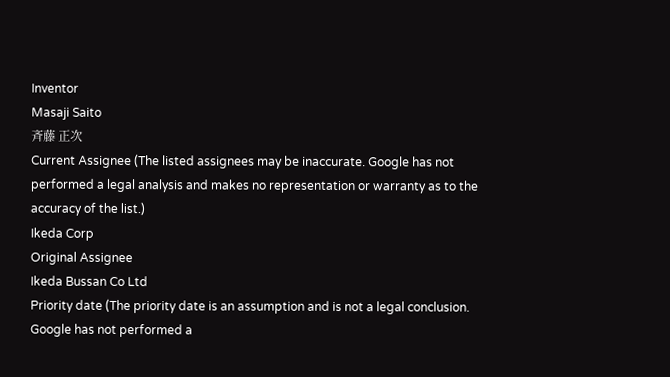Inventor
Masaji Saito
斉藤 正次
Current Assignee (The listed assignees may be inaccurate. Google has not performed a legal analysis and makes no representation or warranty as to the accuracy of the list.)
Ikeda Corp
Original Assignee
Ikeda Bussan Co Ltd
Priority date (The priority date is an assumption and is not a legal conclusion. Google has not performed a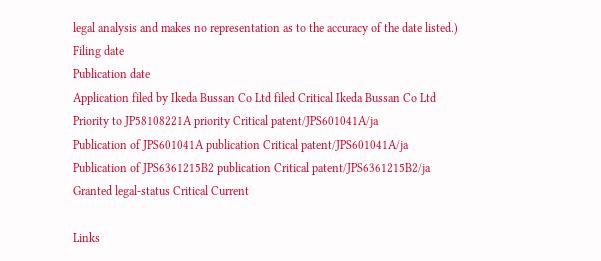legal analysis and makes no representation as to the accuracy of the date listed.)
Filing date
Publication date
Application filed by Ikeda Bussan Co Ltd filed Critical Ikeda Bussan Co Ltd
Priority to JP58108221A priority Critical patent/JPS601041A/ja
Publication of JPS601041A publication Critical patent/JPS601041A/ja
Publication of JPS6361215B2 publication Critical patent/JPS6361215B2/ja
Granted legal-status Critical Current

Links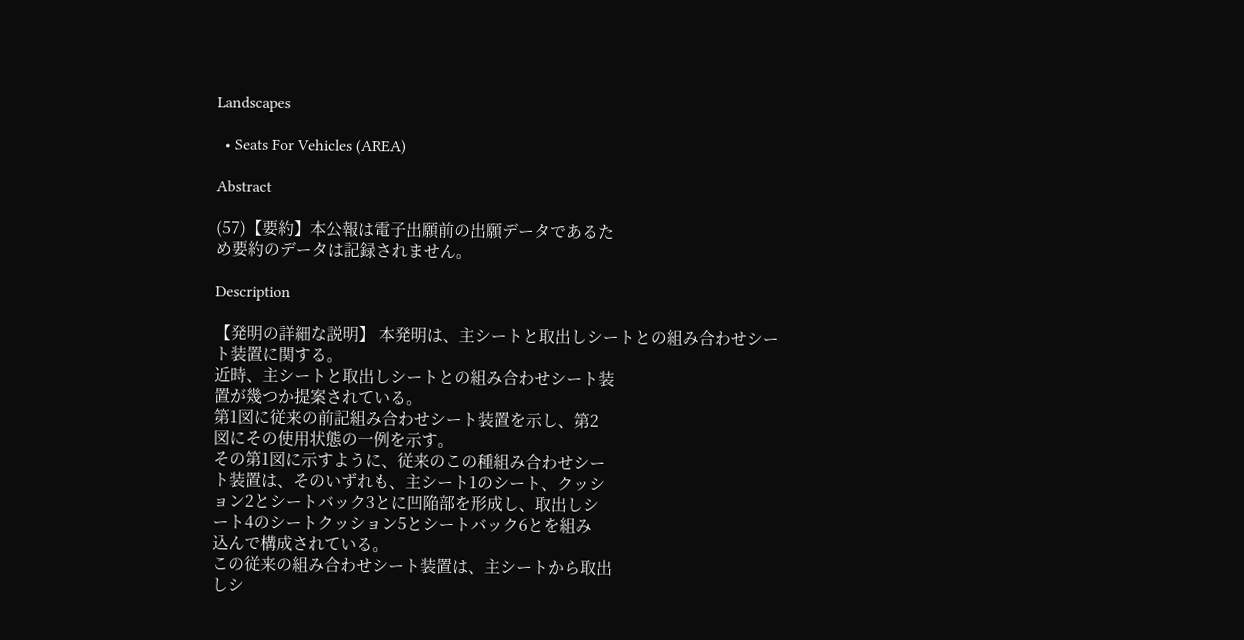Landscapes

  • Seats For Vehicles (AREA)

Abstract

(57)【要約】本公報は電子出願前の出願データであるた
め要約のデータは記録されません。

Description

【発明の詳細な説明】 本発明は、主シートと取出しシートとの組み合わせシー
ト装置に関する。
近時、主シートと取出しシートとの組み合わせシート装
置が幾つか提案されている。
第1図に従来の前記組み合わせシート装置を示し、第2
図にその使用状態の一例を示す。
その第1図に示すように、従来のこの種組み合わせシー
ト装置は、そのいずれも、主シート1のシート、クッシ
ョン2とシートバック3とに凹陥部を形成し、取出しシ
ート4のシートクッション5とシートバック6とを組み
込んで構成されている。
この従来の組み合わせシート装置は、主シートから取出
しシ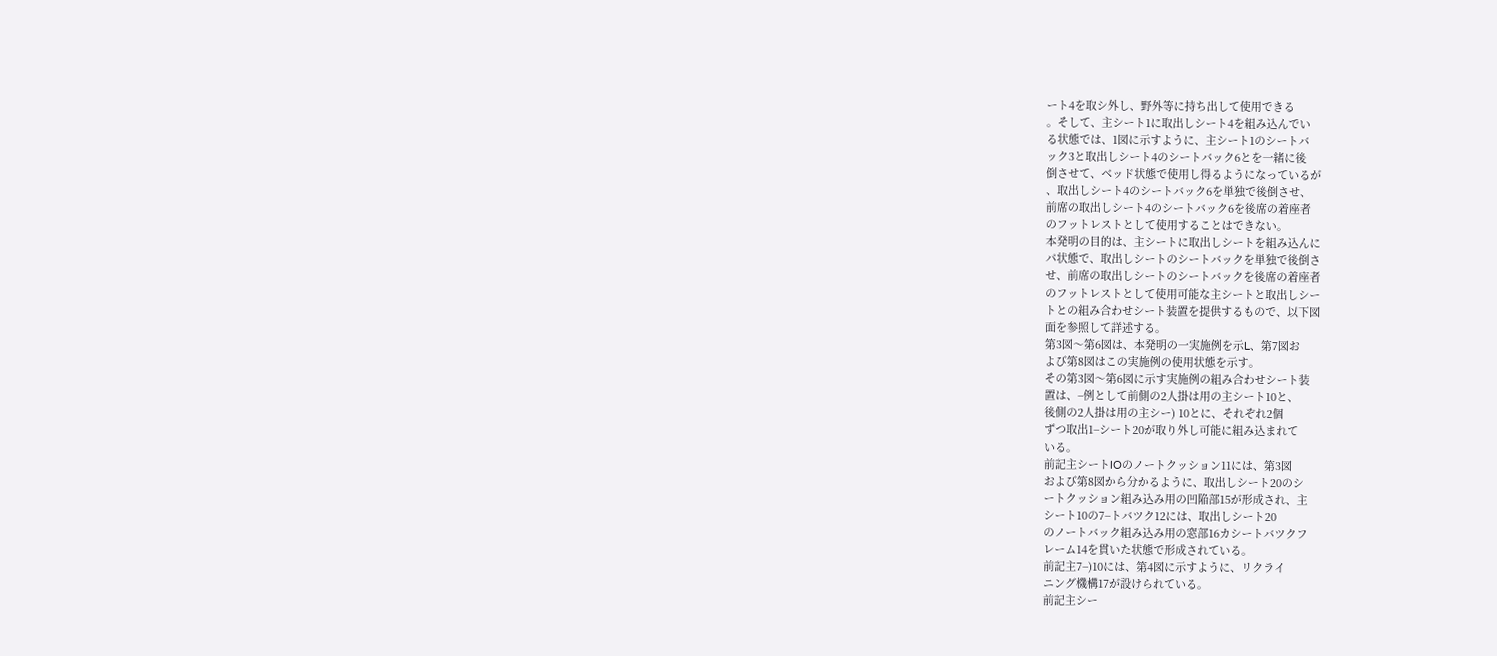ート4を取シ外し、野外等に持ち出して使用できる
。そして、主シート1に取出しシート4を組み込んでい
る状態では、1図に示すように、主シート1のシートバ
ック3と取出しシート4のシートバック6とを一緒に後
倒させて、ベッド状態で使用し得るようになっているが
、取出しシート4のシートバック6を単独で後倒させ、
前席の取出しシート4のシートバック6を後席の着座者
のフットレストとして使用することはできない。
本発明の目的は、主シートに取出しシートを組み込んに
パ状態で、取出しシートのシートバックを単独で後倒さ
せ、前席の取出しシートのシートバックを後席の着座者
のフットレストとして使用可能な主シートと取出しシー
トとの組み合わせシート装置を提供するもので、以下図
面を参照して詳述する。
第3図〜第6図は、本発明の一実施例を示L、第7図お
よび第8図はこの実施例の使用状態を示す。
その第3図〜第6図に示す実施例の組み合わせシート装
置は、−例として前側の2人掛は用の主シート10と、
後側の2人掛は用の主シー) 10とに、それぞれ2個
ずつ取出1−シート20が取り外し可能に組み込まれて
いる。
前記主シートlOのノートクッション11には、第3図
および第8図から分かるように、取出しシート20のシ
ートクッション組み込み用の凹陥部15が形成され、主
シート10の7−トバツク12には、取出しシート20
のノートバック組み込み用の窓部16カシートバツクフ
レーム14を貫いた状態で形成されている。
前記主7−)10には、第4図に示すように、リクライ
ニング機構17が設けられている。
前記主シー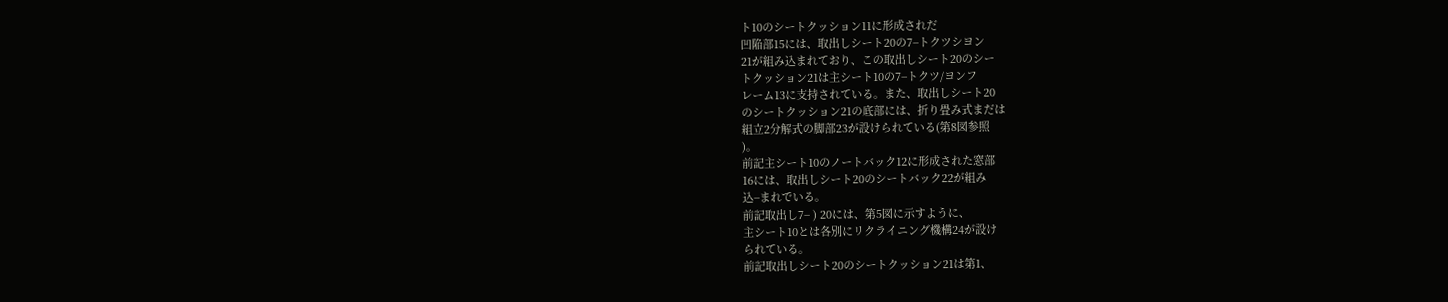ト10のシートクッション11に形成されだ
凹陥部15には、取出しシート20の7−トクツシヨン
21が組み込まれており、この取出しシート20のシー
トクッション21は主シート10の7−トクツ/ヨンフ
レーム13に支持されている。また、取出しシート20
のシートクッション21の底部には、折り畳み式まだは
組立2分解式の脚部23が設けられている(第8図参照
)。
前記主シート10のノートバック12に形成された窓部
16には、取出しシート20のシートバック22が組み
込−まれでいる。
前記取出し7− ) 20には、第5図に示すように、
主シート10とは各別にリクライニング機構24が設け
られている。
前記取出しシート20のシートクッション21は第1、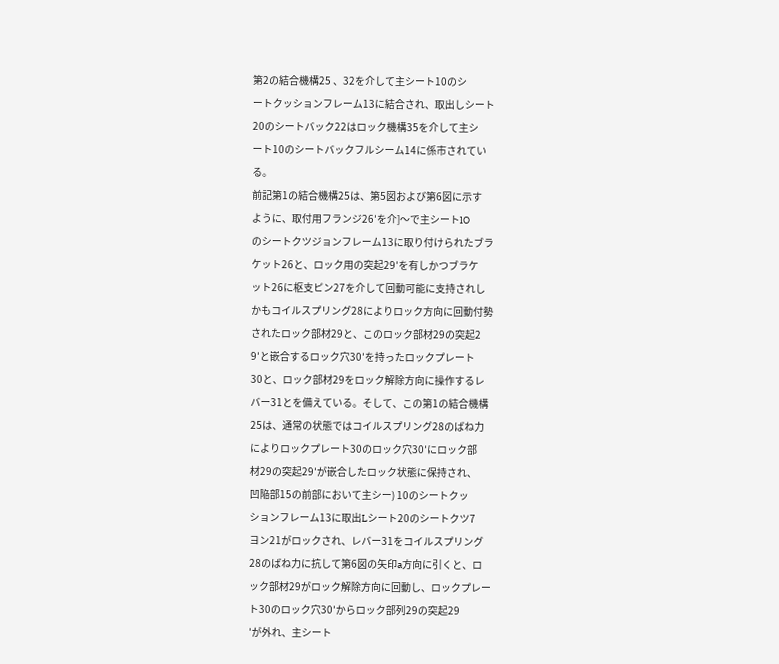第2の結合機構25 、32を介して主シート10のシ
ートクッションフレーム13に結合され、取出しシート
20のシートバック22はロック機構35を介して主シ
ート10のシートバックフルシーム14に係市されてい
る。
前記第1の結合機構25は、第5図および第6図に示す
ように、取付用フランジ26′を介]〜で主シートlO
のシートクツジョンフレーム13に取り付けられたブラ
ケット26と、ロック用の突起29′を有しかつブラケ
ット26に枢支ピン27を介して回動可能に支持されし
かもコイルスプリング28によりロック方向に回動付勢
されたロック部材29と、このロック部材29の突起2
9′と嵌合するロック穴30′を持ったロックプレート
30と、ロック部材29をロック解除方向に操作するレ
バー31とを備えている。そして、この第1の結合機構
25は、通常の状態ではコイルスプリング28のばね力
によりロックプレート30のロック穴30′にロック部
材29の突起29′が嵌合したロック状態に保持され、
凹陥部15の前部において主シー) 10のシートクッ
ションフレーム13に取出Lシート20のシートクツ7
ヨン21がロックされ、レバー31をコイルスプリング
28のばね力に抗して第6図の矢印a方向に引くと、ロ
ック部材29がロック解除方向に回動し、ロックプレー
ト30のロック穴30′からロック部列29の突起29
′が外れ、主シート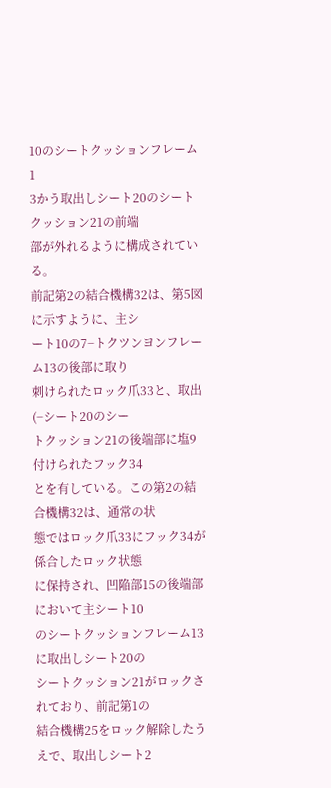10のシートクッションフレーム1
3かう取出しシート20のシートクッション21の前端
部が外れるように構成されている。
前記第2の結合機構32は、第5図に示すように、主シ
ート10の7−トクツンヨンフレーム13の後部に取り
刺けられたロック爪33と、取出(−シート20のシー
トクッション21の後端部に塩9付けられたフック34
とを有している。この第2の結合機構32は、通常の状
態ではロック爪33にフック34が係合したロック状態
に保持され、凹陥部15の後端部において主シート10
のシートクッションフレーム13に取出しシート20の
シートクッション21がロックされており、前記第1の
結合機構25をロック解除したうえで、取出しシート2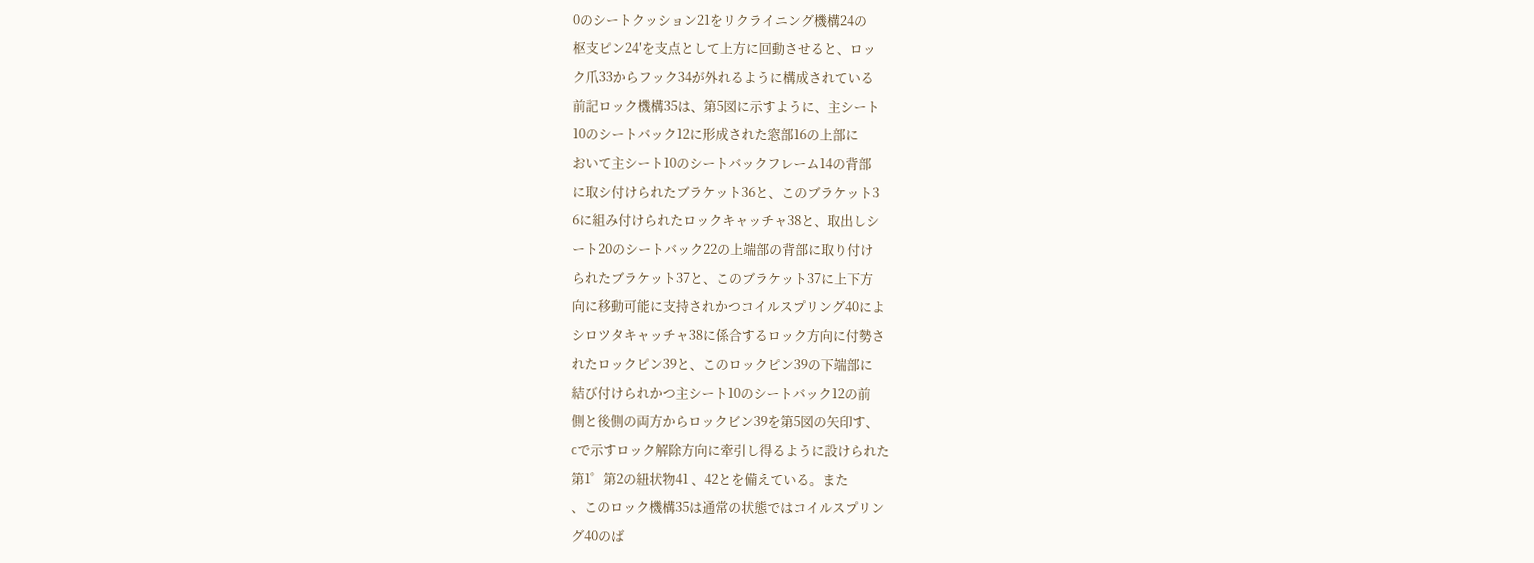0のシートクッション21をリクライニング機構24の
枢支ピン24′を支点として上方に回動させると、ロッ
ク爪33からフック34が外れるように構成されている
前記ロック機構35は、第5図に示すように、主シート
10のシートバック12に形成された窓部16の上部に
おいて主シート10のシートバックフレーム14の背部
に取シ付けられたブラケット36と、このブラケット3
6に組み付けられたロックキャッチャ38と、取出しシ
ート20のシートバック22の上端部の背部に取り付け
られたブラケット37と、このブラケット37に上下方
向に移動可能に支持されかつコイルスプリング40によ
シロツタキャッチャ38に係合するロック方向に付勢さ
れたロックピン39と、このロックピン39の下端部に
結び付けられかつ主シート10のシートバック12の前
側と後側の両方からロックビン39を第5図の矢印す、
cで示すロック解除方向に牽引し得るように設けられた
第1゜第2の紐状物41 、42とを備えている。また
、このロック機構35は通常の状態ではコイルスプリン
グ40のば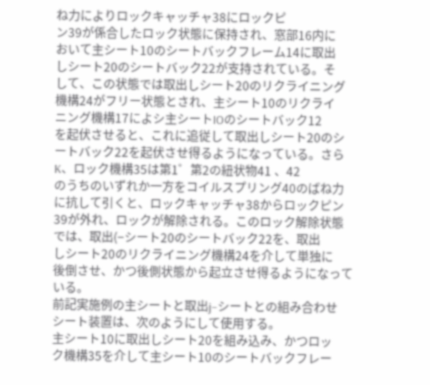ね力によりロックキャッチャ38にロックピ
ン39が係合したロック状態に保持され、窓部16内に
おいて主シート10のシートバックフレーム14に取出
しシート20のシートバック22が支持されている。そ
して、この状態では取出しシート20のリクライニング
機構24がフリー状態とされ、主シート10のリクライ
ニング機構17によシ主シートIOのシートバック12
を起伏させると、これに追従して取出しシート20のシ
ートバック22を起伏させ得るようになっている。さら
K、ロック機構35は第1゜第2の紐状物41 、42
のうちのいずれか一方をコイルスプリング40のばね力
に抗して引くと、ロックキャッチャ38からロックピン
39が外れ、ロックが解除される。このロック解除状態
では、取出(−シート20のシートバック22を、取出
しシート20のリクライニング機構24を介して単独に
後倒させ、かつ後側状態から起立させ得るようになって
いる。
前記実施例の主シートと取出j−シートとの組み合わせ
シート装置は、次のようにして使用する。
主シート10に取出しシート20を組み込み、かつロッ
ク機構35を介して主シート10のシートバックフレー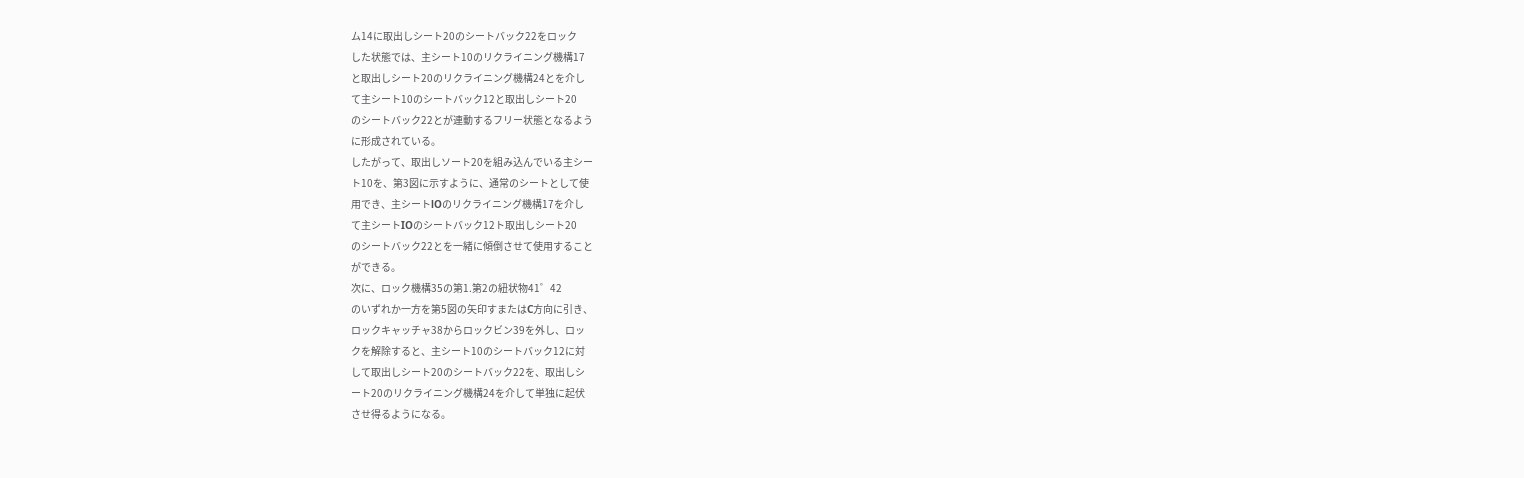ム14に取出しシート20のシートバック22をロック
した状態では、主シート10のリクライニング機構17
と取出しシート20のリクライニング機構24とを介し
て主シート10のシートバック12と取出しシート20
のシートバック22とが連動するフリー状態となるよう
に形成されている。
したがって、取出しソート20を組み込んでいる主シー
ト10を、第3図に示すように、通常のシートとして使
用でき、主シートlOのリクライニング機構17を介し
て主シートIOのシートバック12ト取出しシート20
のシートバック22とを一緒に傾倒させて使用すること
ができる。
次に、ロック機構35の第1.第2の紐状物41゜42
のいずれか一方を第5図の矢印すまたはC方向に引き、
ロックキャッチャ38からロックビン39を外し、ロッ
クを解除すると、主シート10のシートバック12に対
して取出しシート20のシートバック22を、取出しシ
ート20のリクライニング機構24を介して単独に起伏
させ得るようになる。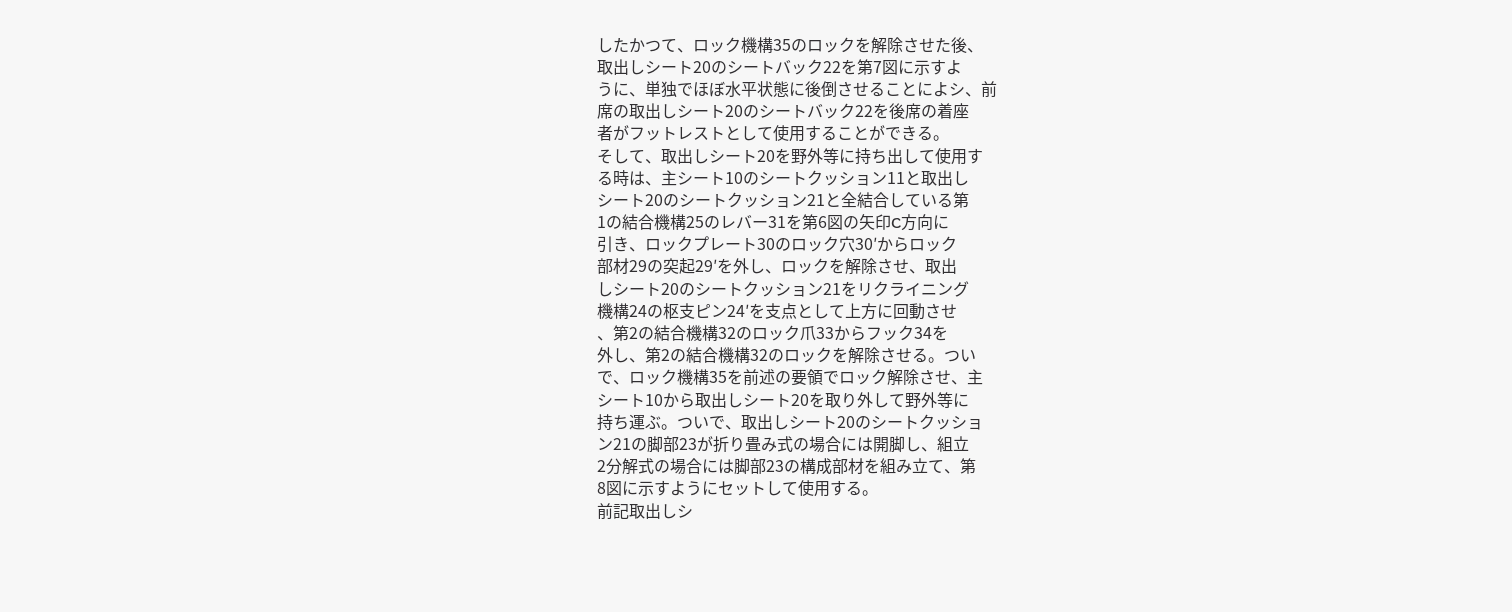したかつて、ロック機構35のロックを解除させた後、
取出しシート20のシートバック22を第7図に示すよ
うに、単独でほぼ水平状態に後倒させることによシ、前
席の取出しシート20のシートバック22を後席の着座
者がフットレストとして使用することができる。
そして、取出しシート20を野外等に持ち出して使用す
る時は、主シート10のシートクッション11と取出し
シート20のシートクッション21と全結合している第
1の結合機構25のレバー31を第6図の矢印C方向に
引き、ロックプレート30のロック穴30′からロック
部材29の突起29′を外し、ロックを解除させ、取出
しシート20のシートクッション21をリクライニング
機構24の枢支ピン24′を支点として上方に回動させ
、第2の結合機構32のロック爪33からフック34を
外し、第2の結合機構32のロックを解除させる。つい
で、ロック機構35を前述の要領でロック解除させ、主
シート10から取出しシート20を取り外して野外等に
持ち運ぶ。ついで、取出しシート20のシートクッショ
ン21の脚部23が折り畳み式の場合には開脚し、組立
2分解式の場合には脚部23の構成部材を組み立て、第
8図に示すようにセットして使用する。
前記取出しシ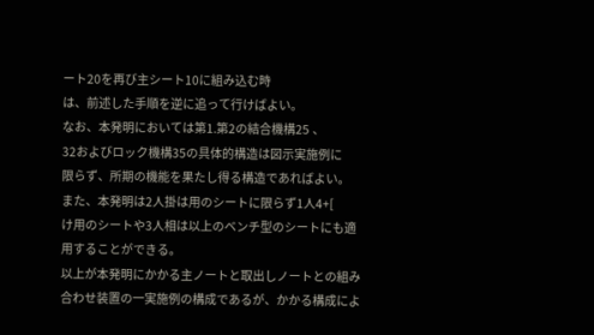ート20を再び主シート10に組み込む時
は、前述した手順を逆に追って行けばよい。
なお、本発明においては第1.第2の結合機構25 、
32およびロック機構35の具体的構造は図示実施例に
限らず、所期の機能を果たし得る構造であればよい。
また、本発明は2人掛は用のシートに限らず1人4+[
け用のシートや3人相は以上のベンチ型のシートにも適
用することができる。
以上が本発明にかかる主ノートと取出しノートとの組み
合わせ装置の一実施例の構成であるが、かかる構成によ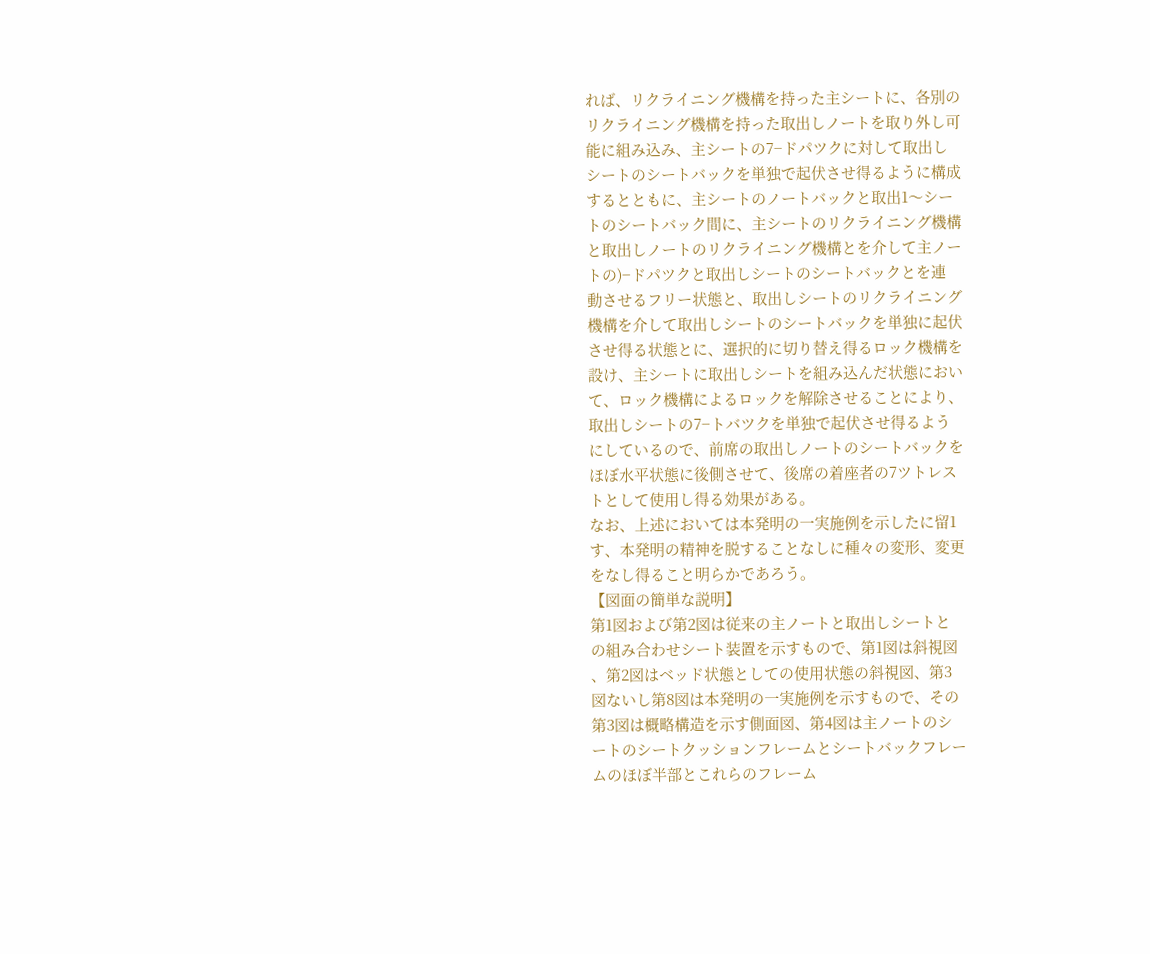れば、リクライニング機構を持った主シートに、各別の
リクライニング機構を持った取出しノートを取り外し可
能に組み込み、主シートの7−ドパツクに対して取出し
シートのシートバックを単独で起伏させ得るように構成
するとともに、主シートのノートバックと取出1〜シー
トのシートバック間に、主シートのリクライニング機構
と取出しノートのリクライニング機構とを介して主ノー
トの)−ドパツクと取出しシートのシートバックとを連
動させるフリー状態と、取出しシートのリクライニング
機構を介して取出しシートのシートバックを単独に起伏
させ得る状態とに、選択的に切り替え得るロック機構を
設け、主シートに取出しシートを組み込んだ状態におい
て、ロック機構によるロックを解除させることにより、
取出しシートの7−トバツクを単独で起伏させ得るよう
にしているので、前席の取出しノートのシートバックを
ほぼ水平状態に後側させて、後席の着座者の7ツトレス
トとして使用し得る効果がある。
なお、上述においては本発明の一実施例を示したに留1
す、本発明の精神を脱することなしに種々の変形、変更
をなし得ること明らかであろう。
【図面の簡単な説明】
第1図および第2図は従来の主ノートと取出しシートと
の組み合わせシート装置を示すもので、第1図は斜視図
、第2図はベッド状態としての使用状態の斜視図、第3
図ないし第8図は本発明の一実施例を示すもので、その
第3図は概略構造を示す側面図、第4図は主ノートのシ
ートのシートクッションフレームとシートバックフレー
ムのほぼ半部とこれらのフレーム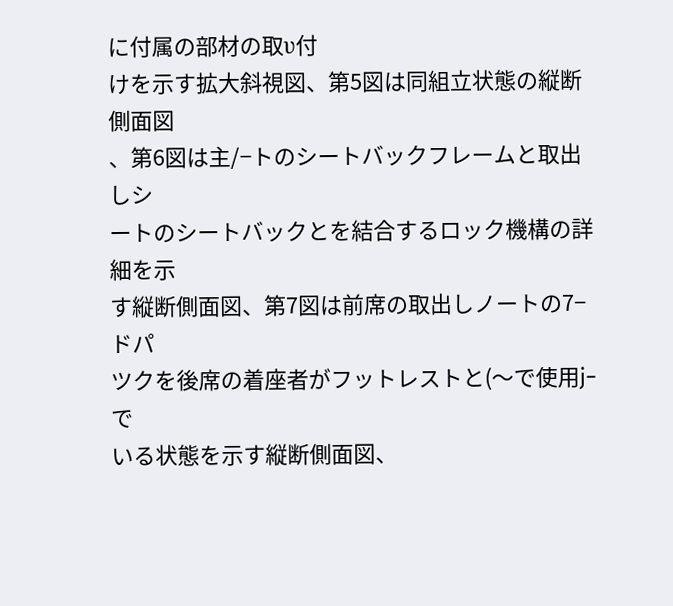に付属の部材の取υ付
けを示す拡大斜視図、第5図は同組立状態の縦断側面図
、第6図は主/−トのシートバックフレームと取出しシ
ートのシートバックとを結合するロック機構の詳細を示
す縦断側面図、第7図は前席の取出しノートの7−ドパ
ツクを後席の着座者がフットレストと(〜で使用j−で
いる状態を示す縦断側面図、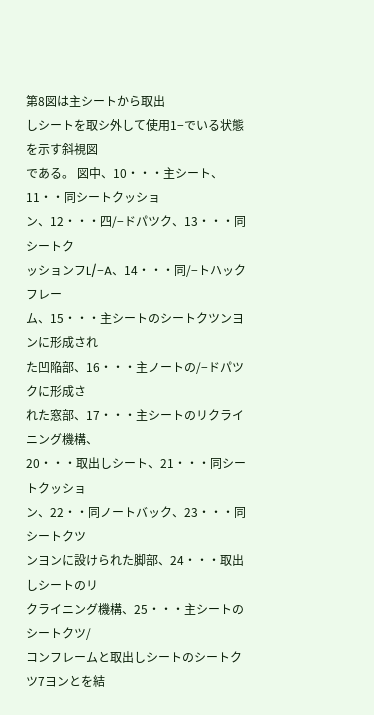第8図は主シートから取出
しシートを取シ外して使用1−でいる状態を示す斜視図
である。 図中、10・・・主シート、11・・同シートクッショ
ン、12・・・四/−ドパツク、13・・・同シートク
ッションフL/−A、14・・・同/−トハックフレー
ム、15・・・主シートのシートクツンヨンに形成され
た凹陥部、16・・・主ノートの/−ドパツクに形成さ
れた窓部、17・・・主シートのリクライニング機構、
20・・・取出しシート、21・・・同シートクッショ
ン、22・・同ノートバック、23・・・同シートクツ
ンヨンに設けられた脚部、24・・・取出しシートのリ
クライニング機構、25・・・主シートのシートクツ/
コンフレームと取出しシートのシートクツ7ヨンとを結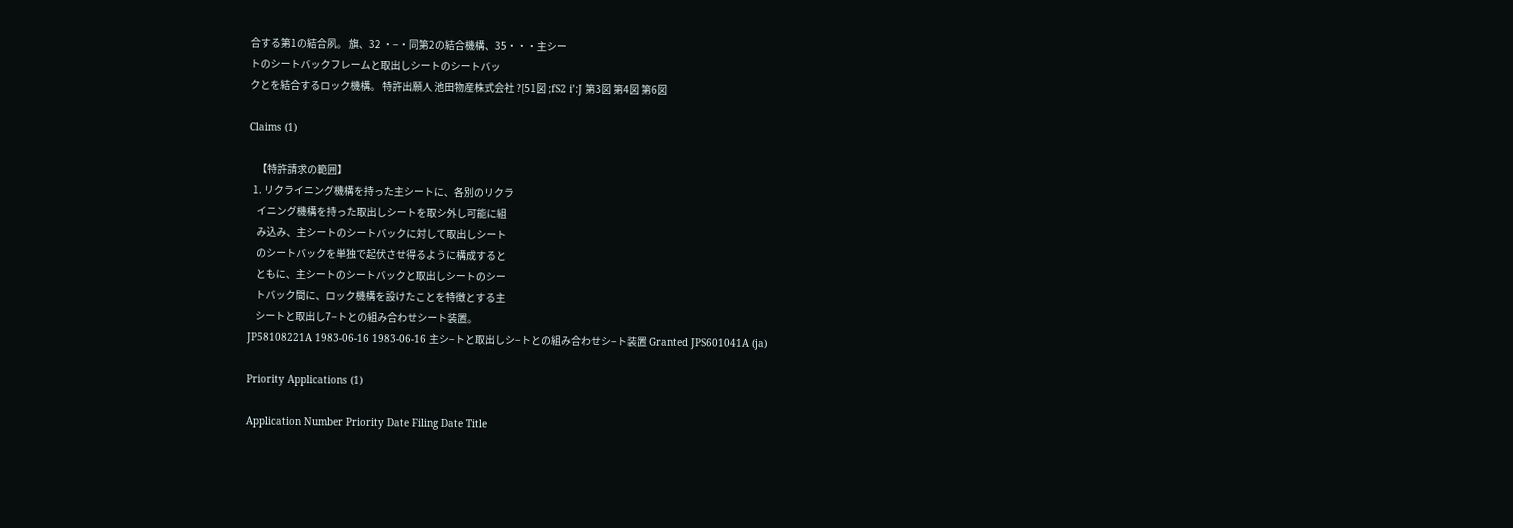合する第1の結合夙。 旗、32 ・−・同第2の結合機構、35・・・主シー
トのシートバックフレームと取出しシートのシートバッ
クとを結合するロック機構。 特許出願人 池田物産株式会社 ?[51図 ;fS2 i’:J 第3図 第4図 第6図

Claims (1)

    【特許請求の範囲】
  1. リクライニング機構を持った主シートに、各別のリクラ
    イニング機構を持った取出しシートを取シ外し可能に組
    み込み、主シートのシートバックに対して取出しシート
    のシートバックを単独で起伏させ得るように構成すると
    ともに、主シートのシートバックと取出しシートのシー
    トバック間に、ロック機構を設けたことを特徴とする主
    シートと取出し7−トとの組み合わせシート装置。
JP58108221A 1983-06-16 1983-06-16 主シ−トと取出しシ−トとの組み合わせシ−ト装置 Granted JPS601041A (ja)

Priority Applications (1)

Application Number Priority Date Filing Date Title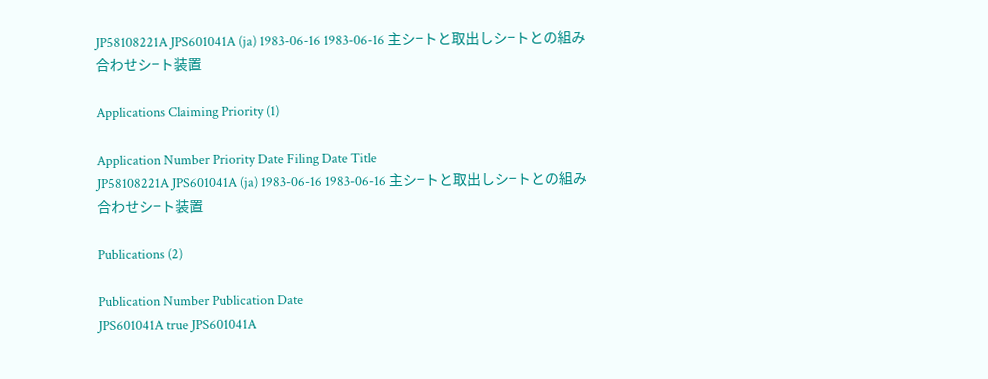JP58108221A JPS601041A (ja) 1983-06-16 1983-06-16 主シ−トと取出しシ−トとの組み合わせシ−ト装置

Applications Claiming Priority (1)

Application Number Priority Date Filing Date Title
JP58108221A JPS601041A (ja) 1983-06-16 1983-06-16 主シ−トと取出しシ−トとの組み合わせシ−ト装置

Publications (2)

Publication Number Publication Date
JPS601041A true JPS601041A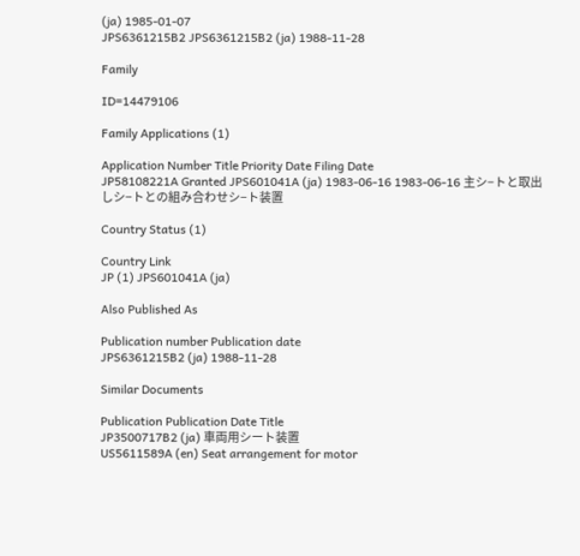(ja) 1985-01-07
JPS6361215B2 JPS6361215B2 (ja) 1988-11-28

Family

ID=14479106

Family Applications (1)

Application Number Title Priority Date Filing Date
JP58108221A Granted JPS601041A (ja) 1983-06-16 1983-06-16 主シ−トと取出しシ−トとの組み合わせシ−ト装置

Country Status (1)

Country Link
JP (1) JPS601041A (ja)

Also Published As

Publication number Publication date
JPS6361215B2 (ja) 1988-11-28

Similar Documents

Publication Publication Date Title
JP3500717B2 (ja) 車両用シート装置
US5611589A (en) Seat arrangement for motor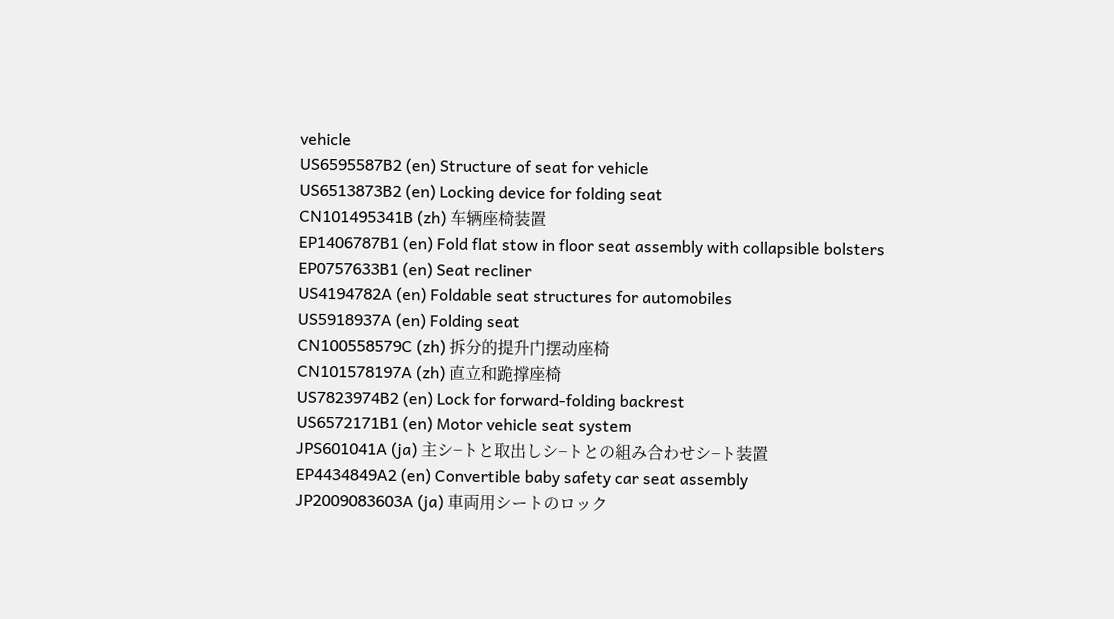vehicle
US6595587B2 (en) Structure of seat for vehicle
US6513873B2 (en) Locking device for folding seat
CN101495341B (zh) 车辆座椅装置
EP1406787B1 (en) Fold flat stow in floor seat assembly with collapsible bolsters
EP0757633B1 (en) Seat recliner
US4194782A (en) Foldable seat structures for automobiles
US5918937A (en) Folding seat
CN100558579C (zh) 拆分的提升门摆动座椅
CN101578197A (zh) 直立和跪撑座椅
US7823974B2 (en) Lock for forward-folding backrest
US6572171B1 (en) Motor vehicle seat system
JPS601041A (ja) 主シ−トと取出しシ−トとの組み合わせシ−ト装置
EP4434849A2 (en) Convertible baby safety car seat assembly
JP2009083603A (ja) 車両用シートのロック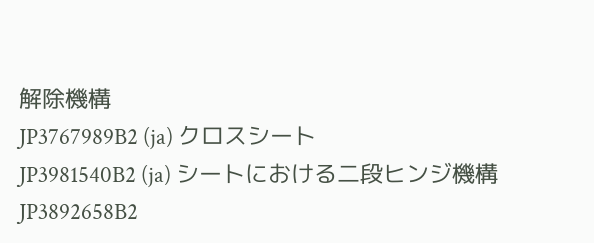解除機構
JP3767989B2 (ja) クロスシート
JP3981540B2 (ja) シートにおける二段ヒンジ機構
JP3892658B2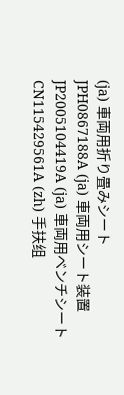(ja) 車両用折り畳みシート
JPH0867188A (ja) 車両用シート装置
JP2005104419A (ja) 車両用ベンチシート
CN115429561A (zh) 手扶组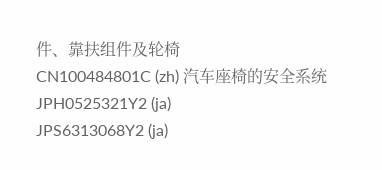件、靠扶组件及轮椅
CN100484801C (zh) 汽车座椅的安全系统
JPH0525321Y2 (ja)
JPS6313068Y2 (ja)